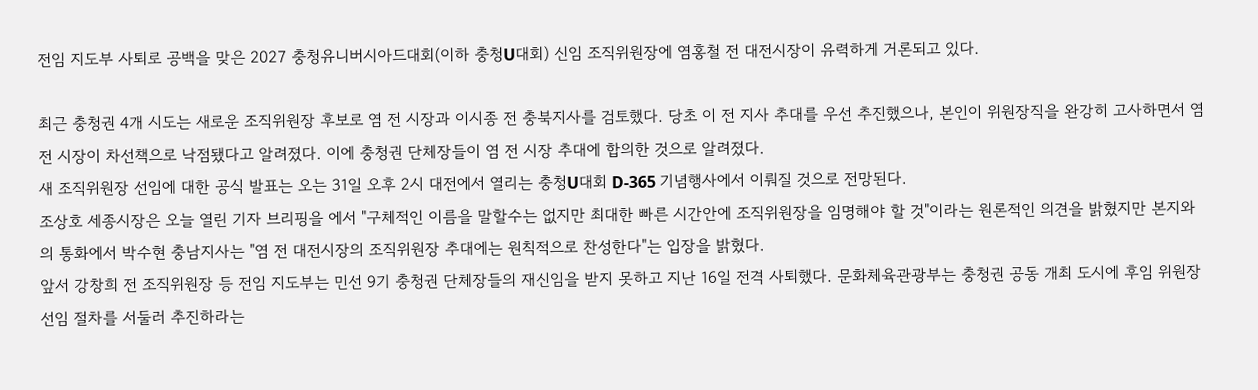전임 지도부 사퇴로 공백을 맞은 2027 충청유니버시아드대회(이하 충청U대회) 신임 조직위원장에 염홍철 전 대전시장이 유력하게 거론되고 있다.

최근 충청권 4개 시도는 새로운 조직위원장 후보로 염 전 시장과 이시종 전 충북지사를 검토했다. 당초 이 전 지사 추대를 우선 추진했으나, 본인이 위원장직을 완강히 고사하면서 염 전 시장이 차선책으로 낙점됐다고 알려졌다. 이에 충청권 단체장들이 염 전 시장 추대에 합의한 것으로 알려졌다.
새 조직위원장 선임에 대한 공식 발표는 오는 31일 오후 2시 대전에서 열리는 충청U대회 D-365 기념행사에서 이뤄질 것으로 전망된다.
조상호 세종시장은 오늘 열린 기자 브리핑을 에서 "구체적인 이름을 말할수는 없지만 최대한 빠른 시간안에 조직위원장을 임명해야 할 것"이라는 원론적인 의견을 밝혔지만 본지와의 통화에서 박수현 충남지사는 "염 전 대전시장의 조직위원장 추대에는 원칙적으로 찬성한다"는 입장을 밝혔다.
앞서 강창희 전 조직위원장 등 전임 지도부는 민선 9기 충청권 단체장들의 재신임을 받지 못하고 지난 16일 전격 사퇴했다. 문화체육관광부는 충청권 공동 개최 도시에 후임 위원장 선임 절차를 서둘러 추진하라는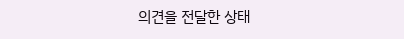의견을 전달한 상태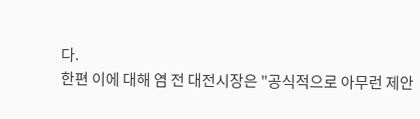다.
한편 이에 대해 염 전 대전시장은 "공식적으로 아무런 제안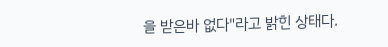을 받은바 없다"라고 밝힌 상태다.